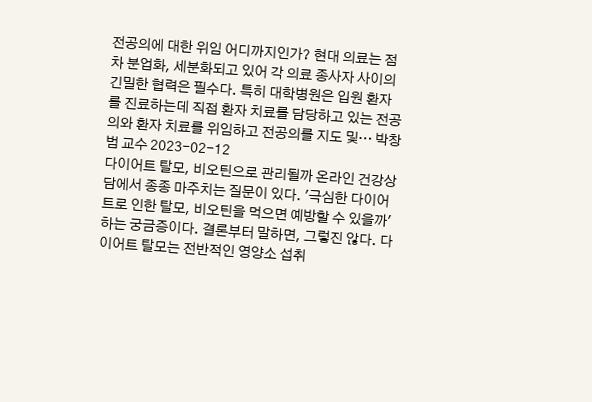전공의에 대한 위임 어디까지인가? 현대 의료는 점차 분업화, 세분화되고 있어 각 의료 종사자 사이의 긴밀한 협력은 필수다. 특히 대학병원은 입원 환자를 진료하는데 직접 환자 치료를 담당하고 있는 전공의와 환자 치료를 위임하고 전공의를 지도 및… 박창범 교수 2023-02-12
다이어트 탈모, 비오틴으로 관리될까 온라인 건강상담에서 종종 마주치는 질문이 있다. '극심한 다이어트로 인한 탈모, 비오틴을 먹으면 예방할 수 있을까'하는 궁금증이다. 결론부터 말하면, 그렇진 않다. 다이어트 탈모는 전반적인 영양소 섭취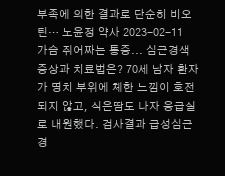부족에 의한 결과로 단순히 비오틴… 노윤정 약사 2023-02-11
가슴 쥐어짜는 통증... 심근경색 증상과 치료법은? 70세 남자 환자가 명치 부위에 체한 느낌이 호전되지 않고, 식은땀도 나자 응급실로 내원했다. 검사결과 급성심근경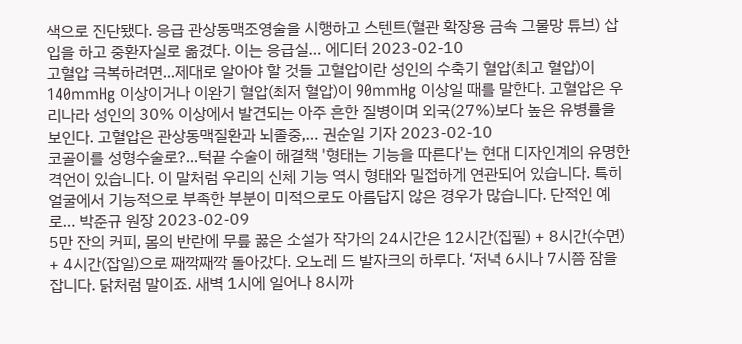색으로 진단됐다. 응급 관상동맥조영술을 시행하고 스텐트(혈관 확장용 금속 그물망 튜브) 삽입을 하고 중환자실로 옮겼다. 이는 응급실… 에디터 2023-02-10
고혈압 극복하려면...제대로 알아야 할 것들 고혈압이란 성인의 수축기 혈압(최고 혈압)이 140㎜Hg 이상이거나 이완기 혈압(최저 혈압)이 90㎜Hg 이상일 때를 말한다. 고혈압은 우리나라 성인의 30% 이상에서 발견되는 아주 흔한 질병이며 외국(27%)보다 높은 유병률을 보인다. 고혈압은 관상동맥질환과 뇌졸중,… 권순일 기자 2023-02-10
코골이를 성형수술로?...턱끝 수술이 해결책 '형태는 기능을 따른다'는 현대 디자인계의 유명한 격언이 있습니다. 이 말처럼 우리의 신체 기능 역시 형태와 밀접하게 연관되어 있습니다. 특히 얼굴에서 기능적으로 부족한 부분이 미적으로도 아름답지 않은 경우가 많습니다. 단적인 예로… 박준규 원장 2023-02-09
5만 잔의 커피, 몸의 반란에 무릎 꿇은 소설가 작가의 24시간은 12시간(집필) + 8시간(수면) + 4시간(잡일)으로 째깍째깍 돌아갔다. 오노레 드 발자크의 하루다. ‘저녁 6시나 7시쯤 잠을 잡니다. 닭처럼 말이죠. 새벽 1시에 일어나 8시까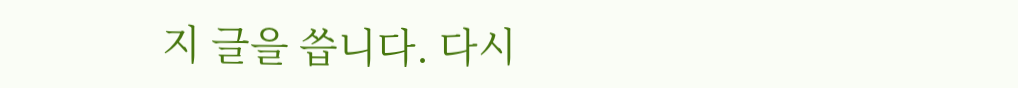지 글을 씁니다. 다시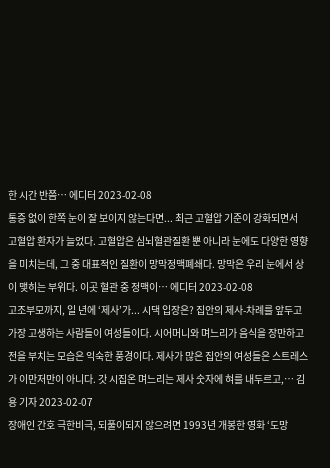한 시간 반쯤… 에디터 2023-02-08
통증 없이 한쪽 눈이 잘 보이지 않는다면... 최근 고혈압 기준이 강화되면서 고혈압 환자가 늘었다. 고혈압은 심뇌혈관질환 뿐 아니라 눈에도 다양한 영향을 미치는데, 그 중 대표적인 질환이 망막정맥폐쇄다. 망막은 우리 눈에서 상이 맺히는 부위다. 이곳 혈관 중 정맥이… 에디터 2023-02-08
고조부모까지, 일 년에 ‘제사’가... 시댁 입장은? 집안의 제사-차례를 앞두고 가장 고생하는 사람들이 여성들이다. 시어머니와 며느리가 음식을 장만하고 전을 부치는 모습은 익숙한 풍경이다. 제사가 많은 집안의 여성들은 스트레스가 이만저만이 아니다. 갓 시집온 며느리는 제사 숫자에 혀를 내두르고,… 김용 기자 2023-02-07
장애인 간호 극한비극, 되풀이되지 않으려면 1993년 개봉한 영화 ‘도망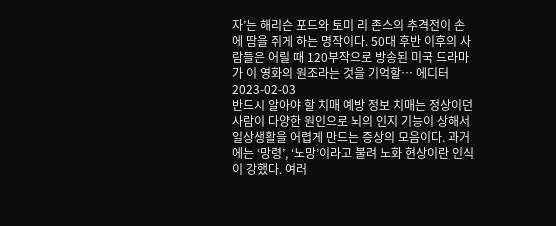자’는 해리슨 포드와 토미 리 존스의 추격전이 손에 땀을 쥐게 하는 명작이다. 50대 후반 이후의 사람들은 어릴 때 120부작으로 방송된 미국 드라마가 이 영화의 원조라는 것을 기억할… 에디터 2023-02-03
반드시 알아야 할 치매 예방 정보 치매는 정상이던 사람이 다양한 원인으로 뇌의 인지 기능이 상해서 일상생활을 어렵게 만드는 증상의 모음이다. 과거에는 ‘망령’, ‘노망’이라고 불려 노화 현상이란 인식이 강했다. 여러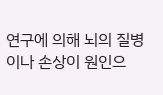연구에 의해 뇌의 질병이나 손상이 원인으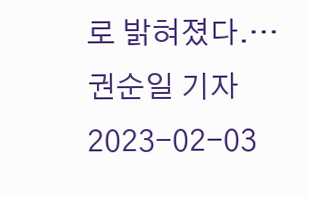로 밝혀졌다.… 권순일 기자 2023-02-03